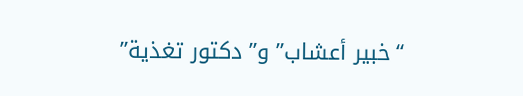“خبير أعشاب” و”دكتور تغذية”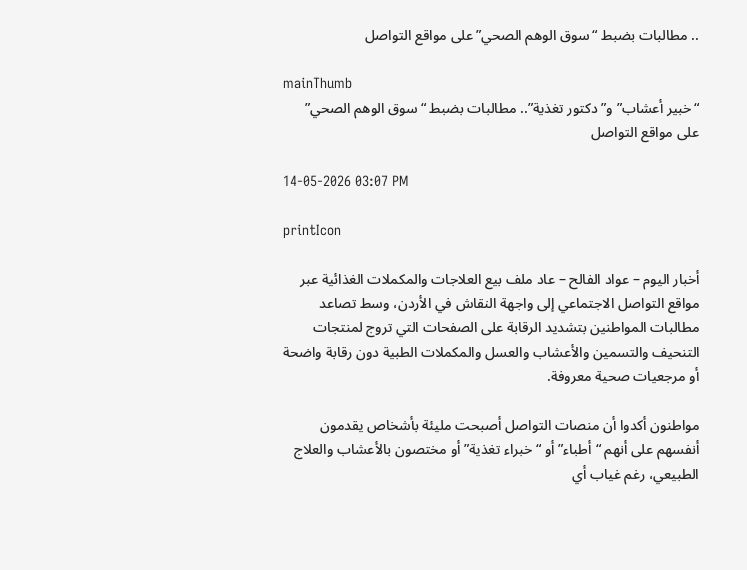.. مطالبات بضبط “سوق الوهم الصحي” على مواقع التواصل

mainThumb
“خبير أعشاب” و”دكتور تغذية”.. مطالبات بضبط “سوق الوهم الصحي” على مواقع التواصل

14-05-2026 03:07 PM

printIcon

أخبار اليوم – عواد الفالح – عاد ملف بيع العلاجات والمكملات الغذائية عبر مواقع التواصل الاجتماعي إلى واجهة النقاش في الأردن، وسط تصاعد مطالبات المواطنين بتشديد الرقابة على الصفحات التي تروج لمنتجات التنحيف والتسمين والأعشاب والعسل والمكملات الطبية دون رقابة واضحة أو مرجعيات صحية معروفة.

مواطنون أكدوا أن منصات التواصل أصبحت مليئة بأشخاص يقدمون أنفسهم على أنهم “أطباء” أو “خبراء تغذية” أو مختصون بالأعشاب والعلاج الطبيعي، رغم غياب أي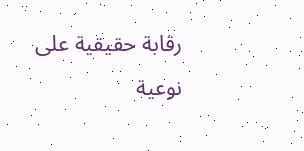رقابة حقيقية على نوعية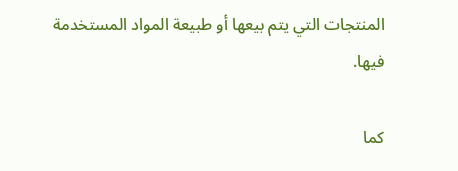المنتجات التي يتم بيعها أو طبيعة المواد المستخدمة فيها.

كما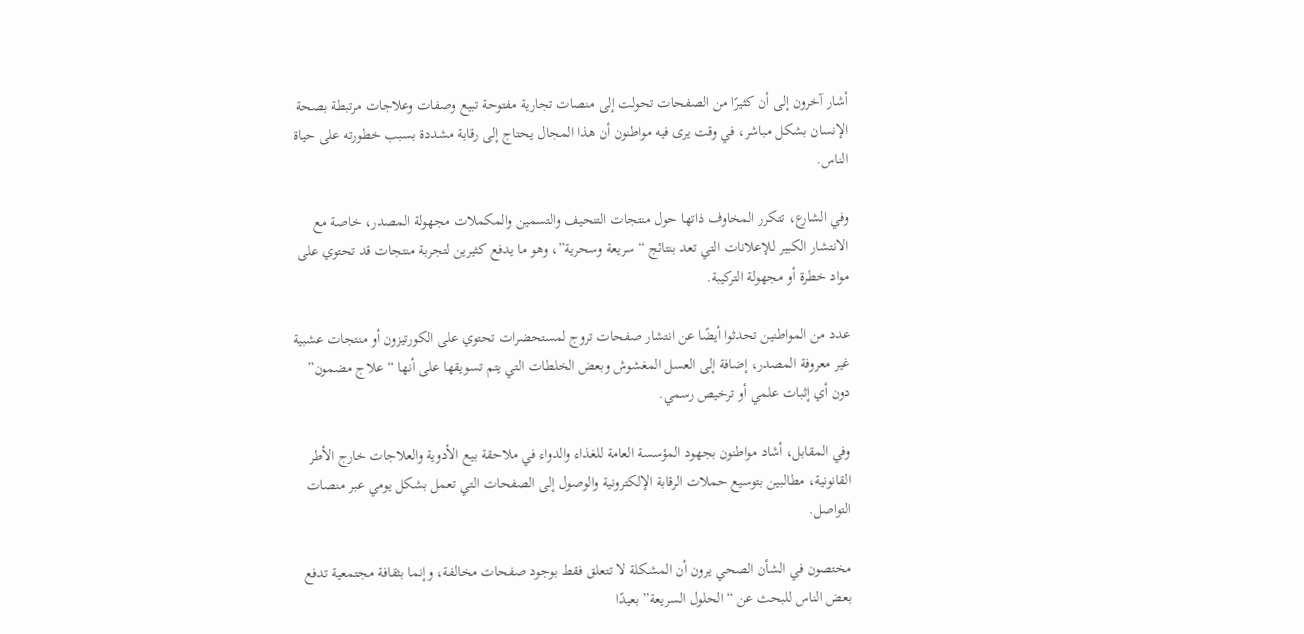أشار آخرون إلى أن كثيرًا من الصفحات تحولت إلى منصات تجارية مفتوحة تبيع وصفات وعلاجات مرتبطة بصحة الإنسان بشكل مباشر، في وقت يرى فيه مواطنون أن هذا المجال يحتاج إلى رقابة مشددة بسبب خطورته على حياة الناس.

وفي الشارع، تتكرر المخاوف ذاتها حول منتجات التنحيف والتسمين والمكملات مجهولة المصدر، خاصة مع الانتشار الكبير للإعلانات التي تعد بنتائج “سريعة وسحرية”، وهو ما يدفع كثيرين لتجربة منتجات قد تحتوي على مواد خطرة أو مجهولة التركيبة.

عدد من المواطنين تحدثوا أيضًا عن انتشار صفحات تروج لمستحضرات تحتوي على الكورتيزون أو منتجات عشبية غير معروفة المصدر، إضافة إلى العسل المغشوش وبعض الخلطات التي يتم تسويقها على أنها “علاج مضمون” دون أي إثبات علمي أو ترخيص رسمي.

وفي المقابل، أشاد مواطنون بجهود المؤسسة العامة للغذاء والدواء في ملاحقة بيع الأدوية والعلاجات خارج الأطر القانونية، مطالبين بتوسيع حملات الرقابة الإلكترونية والوصول إلى الصفحات التي تعمل بشكل يومي عبر منصات التواصل.

مختصون في الشأن الصحي يرون أن المشكلة لا تتعلق فقط بوجود صفحات مخالفة، وإنما بثقافة مجتمعية تدفع بعض الناس للبحث عن “الحلول السريعة” بعيدًا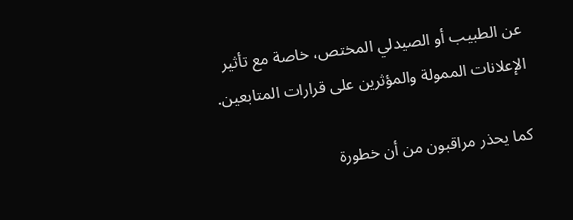عن الطبيب أو الصيدلي المختص، خاصة مع تأثير الإعلانات الممولة والمؤثرين على قرارات المتابعين.

كما يحذر مراقبون من أن خطورة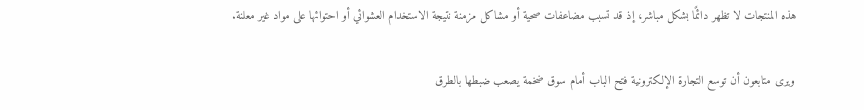هذه المنتجات لا تظهر دائمًا بشكل مباشر، إذ قد تسبب مضاعفات صحية أو مشاكل مزمنة نتيجة الاستخدام العشوائي أو احتوائها على مواد غير معلنة.

ويرى متابعون أن توسع التجارة الإلكترونية فتح الباب أمام سوق ضخمة يصعب ضبطها بالطرق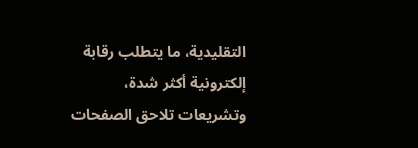التقليدية، ما يتطلب رقابة إلكترونية أكثر شدة، وتشريعات تلاحق الصفحات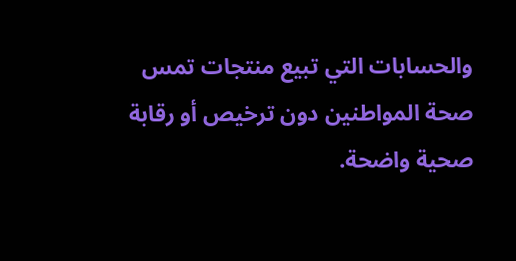والحسابات التي تبيع منتجات تمس صحة المواطنين دون ترخيص أو رقابة صحية واضحة.